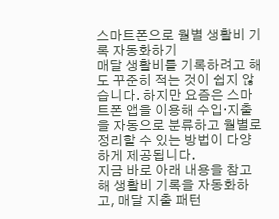스마트폰으로 월별 생활비 기록 자동화하기
매달 생활비를 기록하려고 해도 꾸준히 적는 것이 쉽지 않습니다. 하지만 요즘은 스마트폰 앱을 이용해 수입·지출을 자동으로 분류하고 월별로 정리할 수 있는 방법이 다양하게 제공됩니다.
지금 바로 아래 내용을 참고해 생활비 기록을 자동화하고, 매달 지출 패턴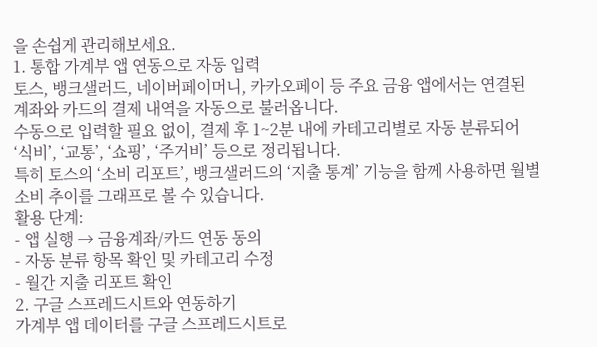을 손쉽게 관리해보세요.
1. 통합 가계부 앱 연동으로 자동 입력
토스, 뱅크샐러드, 네이버페이머니, 카카오페이 등 주요 금융 앱에서는 연결된 계좌와 카드의 결제 내역을 자동으로 불러옵니다.
수동으로 입력할 필요 없이, 결제 후 1~2분 내에 카테고리별로 자동 분류되어 ‘식비’, ‘교통’, ‘쇼핑’, ‘주거비’ 등으로 정리됩니다.
특히 토스의 ‘소비 리포트’, 뱅크샐러드의 ‘지출 통계’ 기능을 함께 사용하면 월별 소비 추이를 그래프로 볼 수 있습니다.
활용 단계:
- 앱 실행 → 금융계좌/카드 연동 동의
- 자동 분류 항목 확인 및 카테고리 수정
- 월간 지출 리포트 확인
2. 구글 스프레드시트와 연동하기
가계부 앱 데이터를 구글 스프레드시트로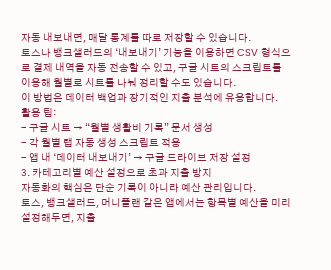자동 내보내면, 매달 통계를 따로 저장할 수 있습니다.
토스나 뱅크샐러드의 ‘내보내기’ 기능을 이용하면 CSV 형식으로 결제 내역을 자동 전송할 수 있고, 구글 시트의 스크립트를 이용해 월별로 시트를 나눠 정리할 수도 있습니다.
이 방법은 데이터 백업과 장기적인 지출 분석에 유용합니다.
활용 팁:
- 구글 시트 → “월별 생활비 기록” 문서 생성
- 각 월별 탭 자동 생성 스크립트 적용
- 앱 내 ‘데이터 내보내기’ → 구글 드라이브 저장 설정
3. 카테고리별 예산 설정으로 초과 지출 방지
자동화의 핵심은 단순 기록이 아니라 예산 관리입니다.
토스, 뱅크샐러드, 머니플랜 같은 앱에서는 항목별 예산을 미리 설정해두면, 지출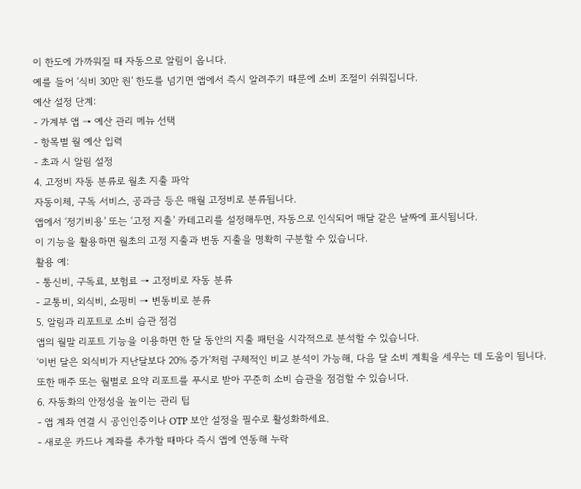이 한도에 가까워질 때 자동으로 알림이 옵니다.
예를 들어 ‘식비 30만 원’ 한도를 넘기면 앱에서 즉시 알려주기 때문에 소비 조절이 쉬워집니다.
예산 설정 단계:
- 가계부 앱 → 예산 관리 메뉴 선택
- 항목별 월 예산 입력
- 초과 시 알림 설정
4. 고정비 자동 분류로 월초 지출 파악
자동이체, 구독 서비스, 공과금 등은 매월 고정비로 분류됩니다.
앱에서 ‘정기비용’ 또는 ‘고정 지출’ 카테고리를 설정해두면, 자동으로 인식되어 매달 같은 날짜에 표시됩니다.
이 기능을 활용하면 월초의 고정 지출과 변동 지출을 명확히 구분할 수 있습니다.
활용 예:
- 통신비, 구독료, 보험료 → 고정비로 자동 분류
- 교통비, 외식비, 쇼핑비 → 변동비로 분류
5. 알림과 리포트로 소비 습관 점검
앱의 월말 리포트 기능을 이용하면 한 달 동안의 지출 패턴을 시각적으로 분석할 수 있습니다.
‘이번 달은 외식비가 지난달보다 20% 증가’처럼 구체적인 비교 분석이 가능해, 다음 달 소비 계획을 세우는 데 도움이 됩니다.
또한 매주 또는 월별로 요약 리포트를 푸시로 받아 꾸준히 소비 습관을 점검할 수 있습니다.
6. 자동화의 안정성을 높이는 관리 팁
- 앱 계좌 연결 시 공인인증이나 OTP 보안 설정을 필수로 활성화하세요.
- 새로운 카드나 계좌를 추가할 때마다 즉시 앱에 연동해 누락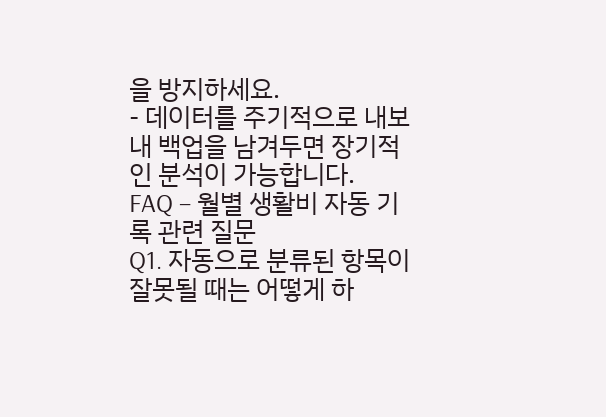을 방지하세요.
- 데이터를 주기적으로 내보내 백업을 남겨두면 장기적인 분석이 가능합니다.
FAQ – 월별 생활비 자동 기록 관련 질문
Q1. 자동으로 분류된 항목이 잘못될 때는 어떻게 하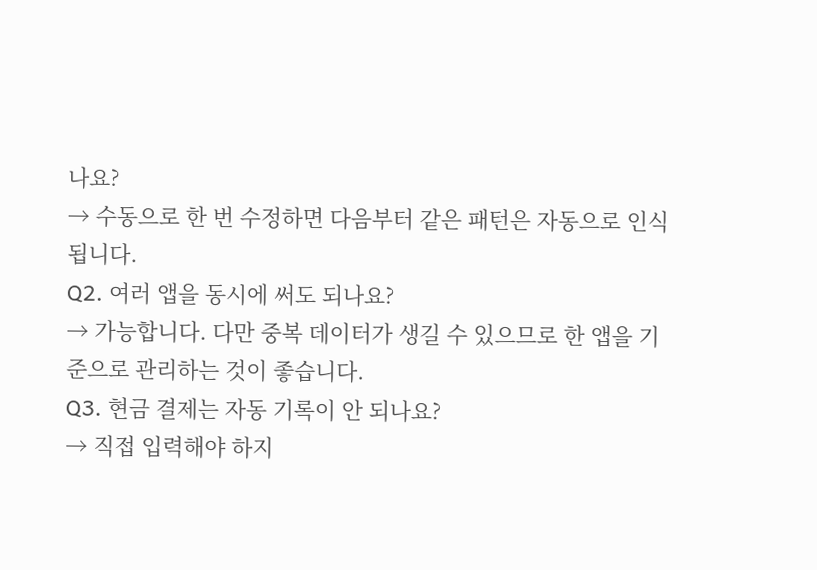나요?
→ 수동으로 한 번 수정하면 다음부터 같은 패턴은 자동으로 인식됩니다.
Q2. 여러 앱을 동시에 써도 되나요?
→ 가능합니다. 다만 중복 데이터가 생길 수 있으므로 한 앱을 기준으로 관리하는 것이 좋습니다.
Q3. 현금 결제는 자동 기록이 안 되나요?
→ 직접 입력해야 하지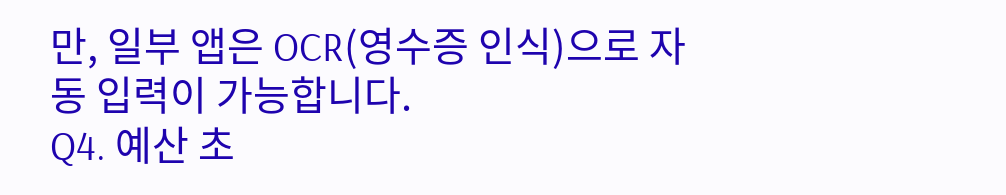만, 일부 앱은 OCR(영수증 인식)으로 자동 입력이 가능합니다.
Q4. 예산 초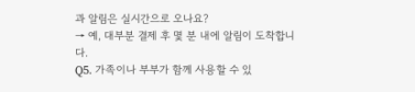과 알림은 실시간으로 오나요?
→ 예, 대부분 결제 후 몇 분 내에 알림이 도착합니다.
Q5. 가족이나 부부가 함께 사용할 수 있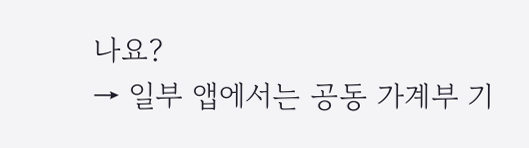나요?
→ 일부 앱에서는 공동 가계부 기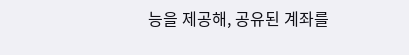능을 제공해, 공유된 계좌를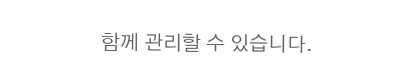함께 관리할 수 있습니다.